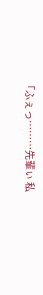「ふぇっ………先輩ぃ 私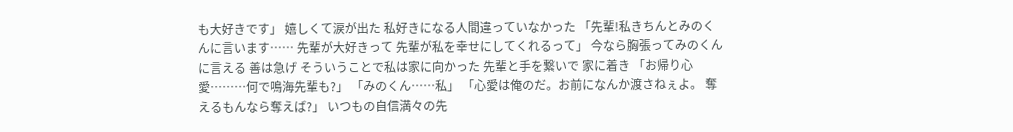も大好きです」 嬉しくて涙が出た 私好きになる人間違っていなかった 「先輩!私きちんとみのくんに言います…… 先輩が大好きって 先輩が私を幸せにしてくれるって」 今なら胸張ってみのくんに言える 善は急げ そういうことで私は家に向かった 先輩と手を繋いで 家に着き 「お帰り心愛………何で鳴海先輩も?」 「みのくん……私」 「心愛は俺のだ。お前になんか渡さねぇよ。 奪えるもんなら奪えば?」 いつもの自信満々の先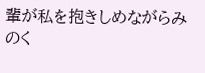輩が私を抱きしめながらみのく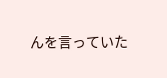んを言っていた